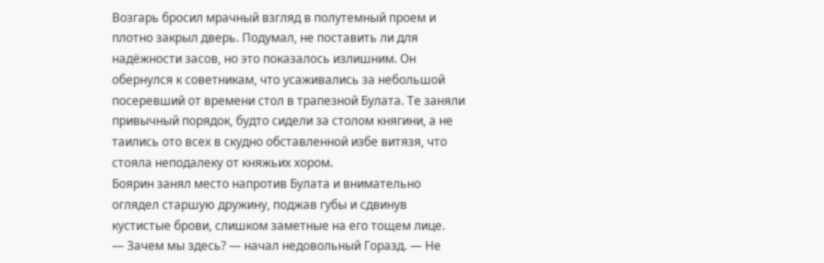Возгарь бросил мрачный взгляд в полутемный проем и плотно закрыл дверь. Подумал, не поставить ли для надёжности засов, но это показалось излишним. Он обернулся к советникам, что усаживались за небольшой посеревший от времени стол в трапезной Булата. Те заняли привычный порядок, будто сидели за столом княгини, а не таились ото всех в скудно обставленной избе витязя, что стояла неподалеку от княжьих хором.
Боярин занял место напротив Булата и внимательно оглядел старшую дружину, поджав губы и сдвинув кустистые брови, слишком заметные на его тощем лице.
— Зачем мы здесь? — начал недовольный Горазд. — Не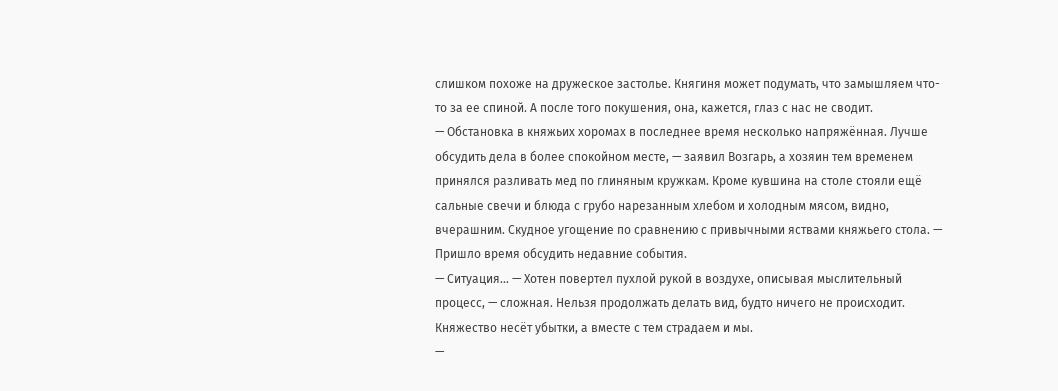слишком похоже на дружеское застолье. Княгиня может подумать, что замышляем что-то за ее спиной. А после того покушения, она, кажется, глаз с нас не сводит.
— Обстановка в княжьих хоромах в последнее время несколько напряжённая. Лучше обсудить дела в более спокойном месте, — заявил Возгарь, а хозяин тем временем принялся разливать мед по глиняным кружкам. Кроме кувшина на столе стояли ещё сальные свечи и блюда с грубо нарезанным хлебом и холодным мясом, видно, вчерашним. Скудное угощение по сравнению с привычными яствами княжьего стола. — Пришло время обсудить недавние события.
— Ситуация… — Хотен повертел пухлой рукой в воздухе, описывая мыслительный процесс, — сложная. Нельзя продолжать делать вид, будто ничего не происходит. Княжество несёт убытки, а вместе с тем страдаем и мы.
—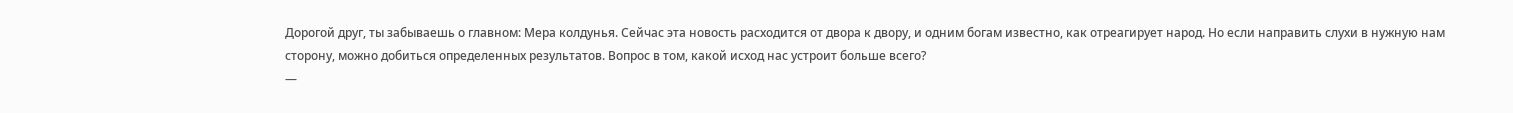Дорогой друг, ты забываешь о главном: Мера колдунья. Сейчас эта новость расходится от двора к двору, и одним богам известно, как отреагирует народ. Но если направить слухи в нужную нам сторону, можно добиться определенных результатов. Вопрос в том, какой исход нас устроит больше всего?
—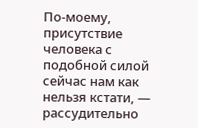По-моему, присутствие человека с подобной силой сейчас нам как нельзя кстати, — рассудительно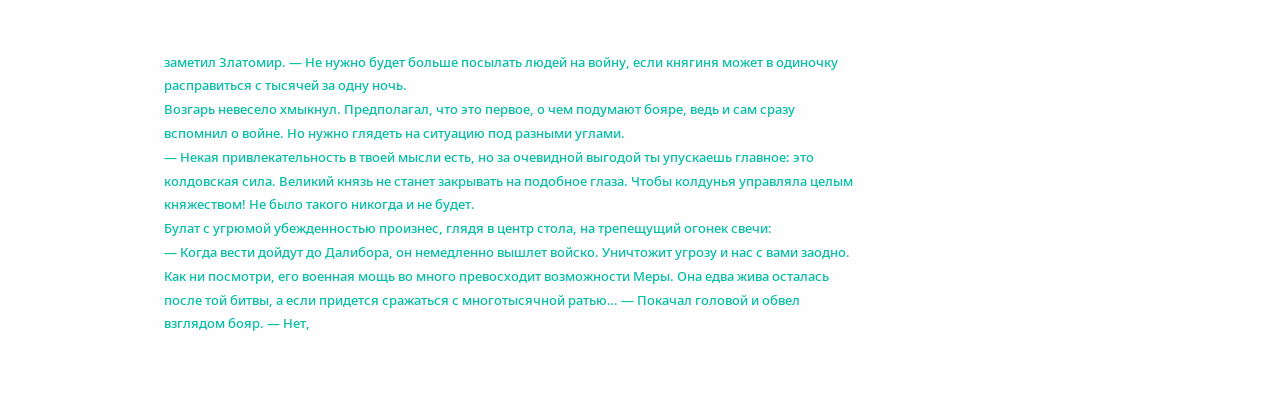заметил Златомир. — Не нужно будет больше посылать людей на войну, если княгиня может в одиночку расправиться с тысячей за одну ночь.
Возгарь невесело хмыкнул. Предполагал, что это первое, о чем подумают бояре, ведь и сам сразу вспомнил о войне. Но нужно глядеть на ситуацию под разными углами.
— Некая привлекательность в твоей мысли есть, но за очевидной выгодой ты упускаешь главное: это колдовская сила. Великий князь не станет закрывать на подобное глаза. Чтобы колдунья управляла целым княжеством! Не было такого никогда и не будет.
Булат с угрюмой убежденностью произнес, глядя в центр стола, на трепещущий огонек свечи:
— Когда вести дойдут до Далибора, он немедленно вышлет войско. Уничтожит угрозу и нас с вами заодно. Как ни посмотри, его военная мощь во много превосходит возможности Меры. Она едва жива осталась после той битвы, а если придется сражаться с многотысячной ратью… — Покачал головой и обвел взглядом бояр. — Нет,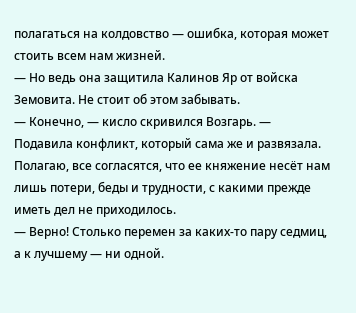полагаться на колдовство — ошибка, которая может стоить всем нам жизней.
— Но ведь она защитила Калинов Яр от войска Земовита. Не стоит об этом забывать.
— Конечно, — кисло скривился Возгарь. — Подавила конфликт, который сама же и развязала. Полагаю, все согласятся, что ее княжение несёт нам лишь потери, беды и трудности, с какими прежде иметь дел не приходилось.
— Верно! Столько перемен за каких-то пару седмиц, а к лучшему — ни одной.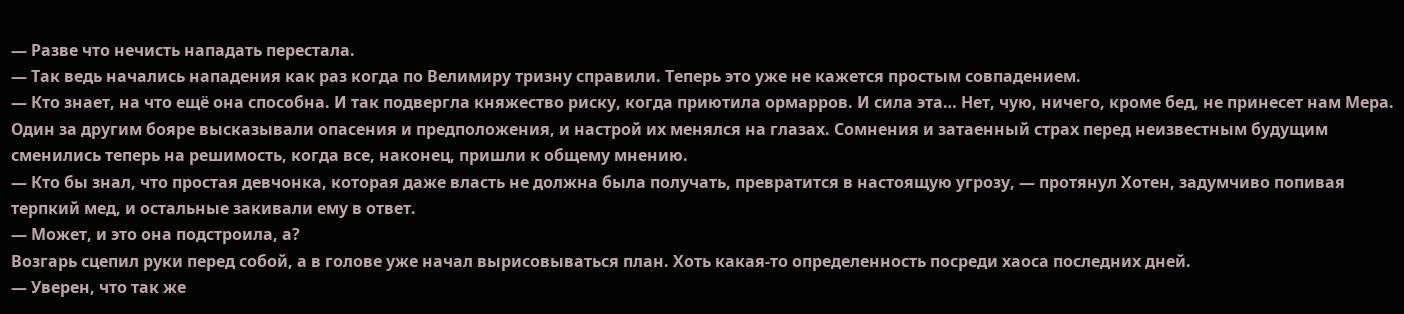— Разве что нечисть нападать перестала.
— Так ведь начались нападения как раз когда по Велимиру тризну справили. Теперь это уже не кажется простым совпадением.
— Кто знает, на что ещё она способна. И так подвергла княжество риску, когда приютила ормарров. И сила эта… Нет, чую, ничего, кроме бед, не принесет нам Мера.
Один за другим бояре высказывали опасения и предположения, и настрой их менялся на глазах. Сомнения и затаенный страх перед неизвестным будущим сменились теперь на решимость, когда все, наконец, пришли к общему мнению.
— Кто бы знал, что простая девчонка, которая даже власть не должна была получать, превратится в настоящую угрозу, — протянул Хотен, задумчиво попивая терпкий мед, и остальные закивали ему в ответ.
— Может, и это она подстроила, а?
Возгарь сцепил руки перед собой, а в голове уже начал вырисовываться план. Хоть какая-то определенность посреди хаоса последних дней.
— Уверен, что так же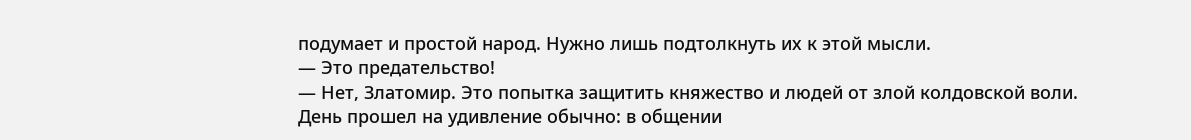подумает и простой народ. Нужно лишь подтолкнуть их к этой мысли.
— Это предательство!
— Нет, Златомир. Это попытка защитить княжество и людей от злой колдовской воли.
День прошел на удивление обычно: в общении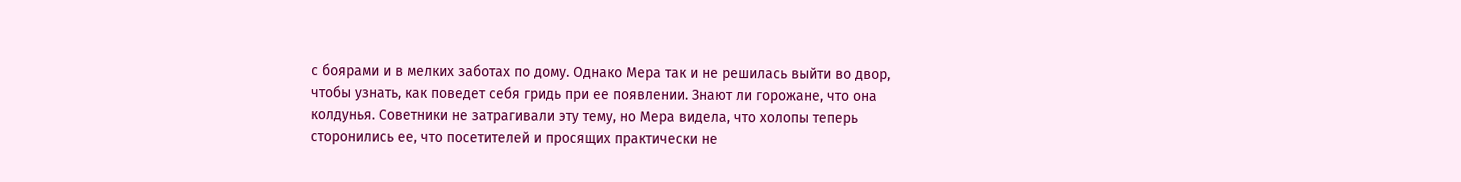с боярами и в мелких заботах по дому. Однако Мера так и не решилась выйти во двор, чтобы узнать, как поведет себя гридь при ее появлении. Знают ли горожане, что она колдунья. Советники не затрагивали эту тему, но Мера видела, что холопы теперь сторонились ее, что посетителей и просящих практически не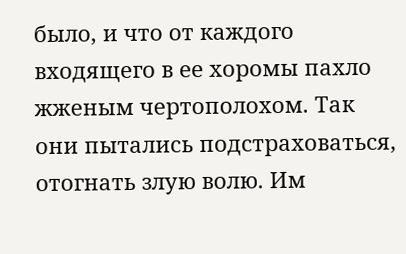было, и что от каждого входящего в ее хоромы пахло жженым чертополохом. Так они пытались подстраховаться, отогнать злую волю. Им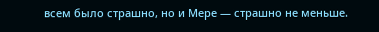всем было страшно, но и Мере — страшно не меньше.